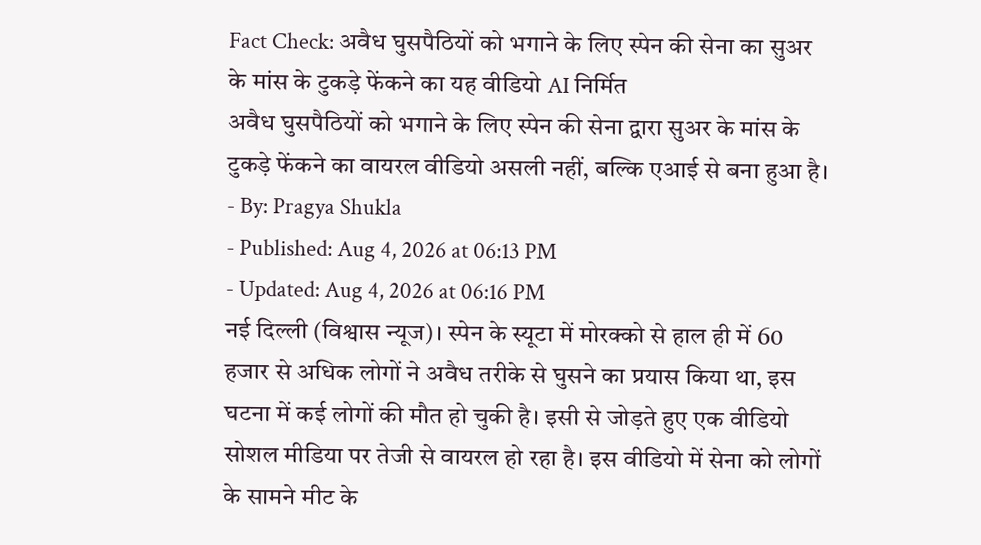Fact Check: अवैध घुसपैठियों को भगाने के लिए स्पेन की सेना का सुअर के मांस के टुकड़े फेंकने का यह वीडियो AI निर्मित
अवैध घुसपैठियों को भगाने के लिए स्पेन की सेना द्वारा सुअर के मांस के टुकड़े फेंकने का वायरल वीडियो असली नहीं, बल्कि एआई से बना हुआ है।
- By: Pragya Shukla
- Published: Aug 4, 2026 at 06:13 PM
- Updated: Aug 4, 2026 at 06:16 PM
नई दिल्ली (विश्वास न्यूज)। स्पेन के स्यूटा में मोरक्को से हाल ही में 60 हजार से अधिक लोगों ने अवैध तरीके से घुसने का प्रयास किया था, इस घटना में कई लोगों की मौत हो चुकी है। इसी से जोड़ते हुए एक वीडियो सोशल मीडिया पर तेजी से वायरल हो रहा है। इस वीडियो में सेना को लोगों के सामने मीट के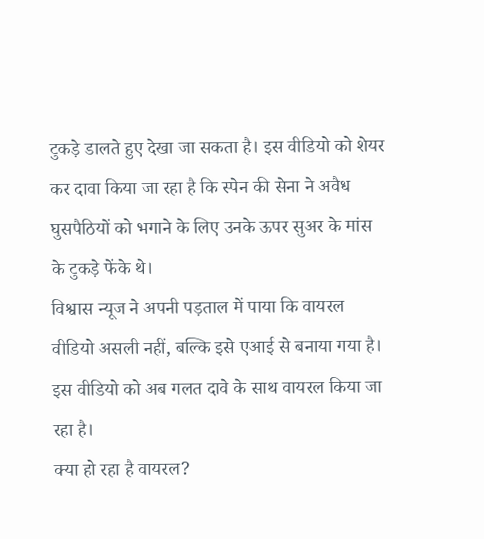टुकड़े डालते हुए देखा जा सकता है। इस वीडियो को शेयर कर दावा किया जा रहा है कि स्पेन की सेना ने अवैध घुसपैठियों को भगाने के लिए उनके ऊपर सुअर के मांस के टुकड़े फेंके थे।
विश्वास न्यूज ने अपनी पड़ताल में पाया कि वायरल वीडियो असली नहीं, बल्कि इसे एआई से बनाया गया है। इस वीडियो को अब गलत दावे के साथ वायरल किया जा रहा है।
क्या हो रहा है वायरल?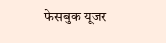फेसबुक यूजर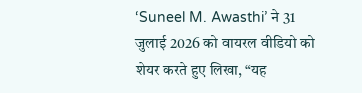‘Suneel M. Awasthi’ ने 31 जुलाई 2026 को वायरल वीडियो को शेयर करते हुए लिखा, “यह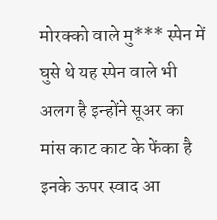मोरक्को वाले मु*** स्पेन में घुसे थे यह स्पेन वाले भी अलग है इन्होंने सूअर का मांस काट काट के फेंका है इनके ऊपर स्वाद आ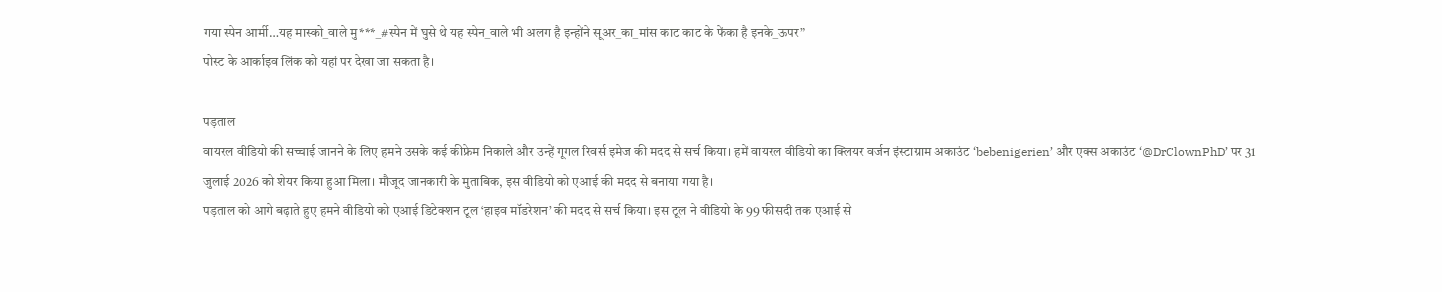गया स्पेन आर्मी…यह मास्को_वाले मु***_#स्पेन में घुसे थे यह स्पेन_वाले भी अलग है इन्होंने सूअर_का_मांस काट काट के फेंका है इनके_ऊपर”
पोस्ट के आर्काइव लिंक को यहां पर देखा जा सकता है।

पड़ताल
वायरल वीडियो की सच्चाई जानने के लिए हमने उसके कई कीफ्रेम निकाले और उन्हें गूगल रिवर्स इमेज की मदद से सर्च किया। हमें वायरल वीडियो का क्लियर वर्जन इंस्टाग्राम अकाउंट ‘bebenigerien’ और एक्स अकाउंट ‘@DrClownPhD’ पर 31 जुलाई 2026 को शेयर किया हुआ मिला। मौजूद जानकारी के मुताबिक, इस वीडियो को एआई की मदद से बनाया गया है।
पड़ताल को आगे बढ़ाते हुए हमने वीडियो को एआई डिटेक्शन टूल ‘हाइव मॉडरेशन’ की मदद से सर्च किया। इस टूल ने वीडियो के 99 फीसदी तक एआई से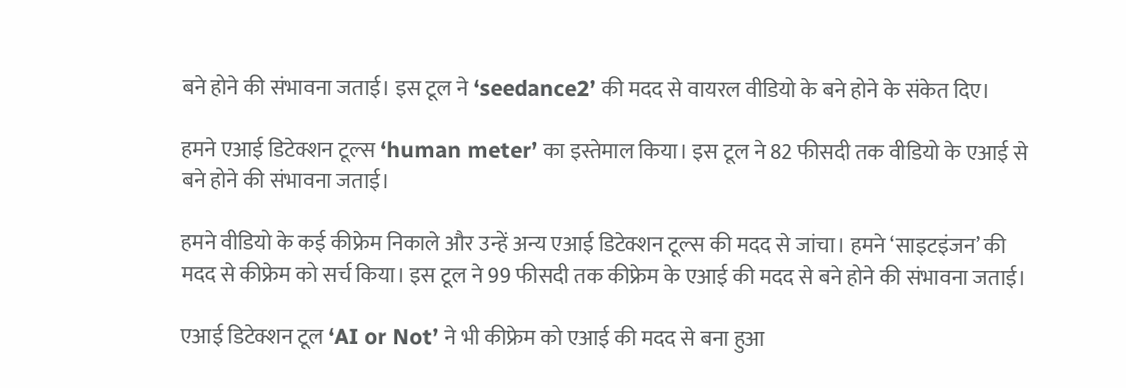बने होने की संभावना जताई। इस टूल ने ‘seedance2’ की मदद से वायरल वीडियो के बने होने के संकेत दिए।

हमने एआई डिटेक्शन टूल्स ‘human meter’ का इस्तेमाल किया। इस टूल ने 82 फीसदी तक वीडियो के एआई से बने होने की संभावना जताई।

हमने वीडियो के कई कीफ्रेम निकाले और उन्हें अन्य एआई डिटेक्शन टूल्स की मदद से जांचा। हमने ‘साइटइंजन’ की मदद से कीफ्रेम को सर्च किया। इस टूल ने 99 फीसदी तक कीफ्रेम के एआई की मदद से बने होने की संभावना जताई।

एआई डिटेक्शन टूल ‘AI or Not’ ने भी कीफ्रेम को एआई की मदद से बना हुआ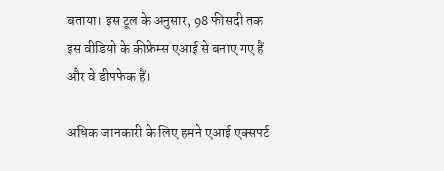बताया। इस टूल के अनुसार, 98 फीसदी तक इस वीडियो के कीफ्रेम्स एआई से बनाए गए हैं और वे डीपफेक हैं।

अधिक जानकारी के लिए हमने एआई एक्सपर्ट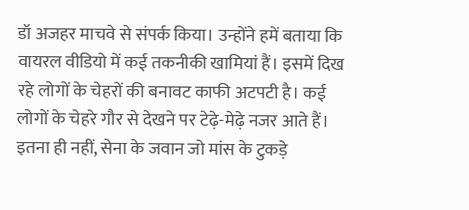डॉ अजहर माचवे से संपर्क किया। उन्होंने हमें बताया कि वायरल वीडियो में कई तकनीकी खामियां हैं। इसमें दिख रहे लोगों के चेहरों की बनावट काफी अटपटी है। कई लोगों के चेहरे गौर से देखने पर टेढ़े-मेढ़े नजर आते हैं। इतना ही नहीं, सेना के जवान जो मांस के टुकड़े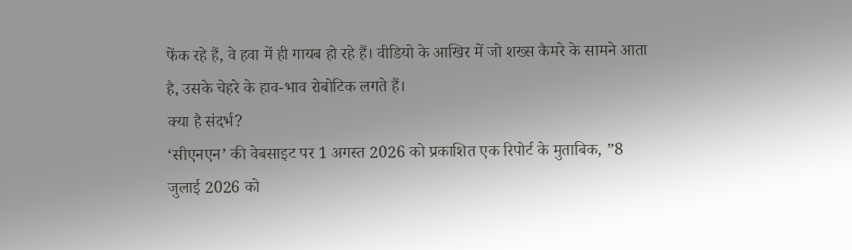फेंक रहे हैं, वे हवा में ही गायब हो रहे हैं। वीडियो के आखिर में जो शख्स कैमरे के सामने आता है, उसके चेहरे के हाव-भाव रोबोटिक लगते हैं।
क्या है संदर्भ?
‘सीएनएन’ की वेबसाइट पर 1 अगस्त 2026 को प्रकाशित एक रिपोर्ट के मुताबिक, ”8 जुलाई 2026 को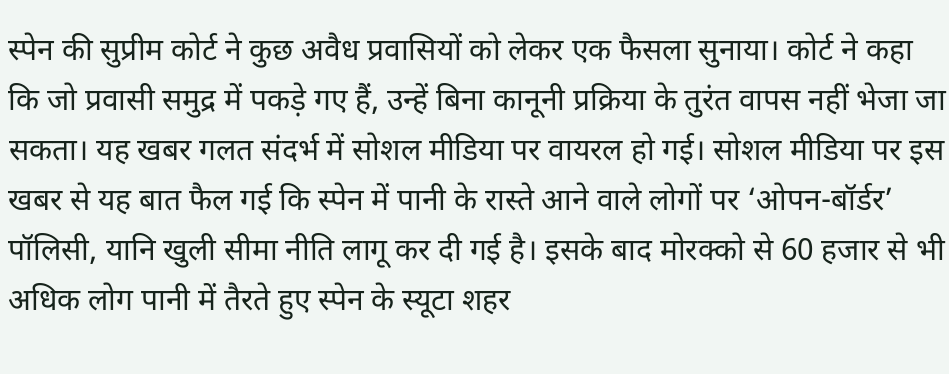स्पेन की सुप्रीम कोर्ट ने कुछ अवैध प्रवासियों को लेकर एक फैसला सुनाया। कोर्ट ने कहा कि जो प्रवासी समुद्र में पकड़े गए हैं, उन्हें बिना कानूनी प्रक्रिया के तुरंत वापस नहीं भेजा जा सकता। यह खबर गलत संदर्भ में सोशल मीडिया पर वायरल हो गई। सोशल मीडिया पर इस खबर से यह बात फैल गई कि स्पेन में पानी के रास्ते आने वाले लोगों पर ‘ओपन-बॉर्डर’ पॉलिसी, यानि खुली सीमा नीति लागू कर दी गई है। इसके बाद मोरक्को से 60 हजार से भी अधिक लोग पानी में तैरते हुए स्पेन के स्यूटा शहर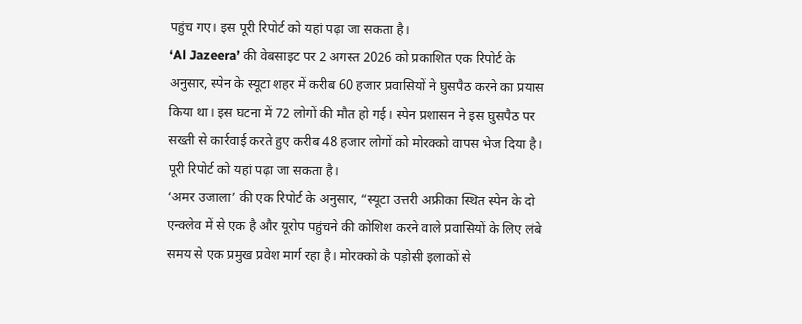पहुंच गए। इस पूरी रिपोर्ट को यहां पढ़ा जा सकता है।
‘Al Jazeera’ की वेबसाइट पर 2 अगस्त 2026 को प्रकाशित एक रिपोर्ट के अनुसार, स्पेन के स्यूटा शहर में करीब 60 हजार प्रवासियों ने घुसपैठ करने का प्रयास किया था। इस घटना में 72 लोगों की मौत हो गई। स्पेन प्रशासन ने इस घुसपैठ पर सख्ती से कार्रवाई करते हुए करीब 48 हजार लोगों को मोरक्को वापस भेज दिया है। पूरी रिपोर्ट को यहां पढ़ा जा सकता है।
‘अमर उजाला’ की एक रिपोर्ट के अनुसार, “स्यूटा उत्तरी अफ्रीका स्थित स्पेन के दो एन्क्लेव में से एक है और यूरोप पहुंचने की कोशिश करने वाले प्रवासियों के लिए लंबे समय से एक प्रमुख प्रवेश मार्ग रहा है। मोरक्को के पड़ोसी इलाकों से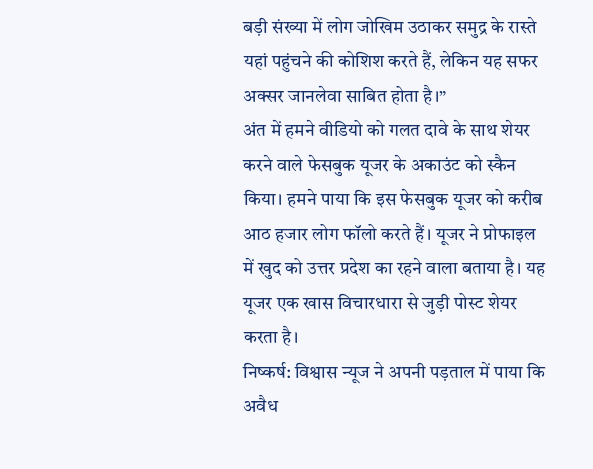बड़ी संख्या में लोग जोखिम उठाकर समुद्र के रास्ते यहां पहुंचने की कोशिश करते हैं, लेकिन यह सफर अक्सर जानलेवा साबित होता है।”
अंत में हमने वीडियो को गलत दावे के साथ शेयर करने वाले फेसबुक यूजर के अकाउंट को स्कैन किया। हमने पाया कि इस फेसबुक यूजर को करीब आठ हजार लोग फॉलो करते हैं। यूजर ने प्रोफाइल में खुद को उत्तर प्रदेश का रहने वाला बताया है। यह यूजर एक खास विचारधारा से जुड़ी पोस्ट शेयर करता है।
निष्कर्ष: विश्वास न्यूज ने अपनी पड़ताल में पाया कि अवैध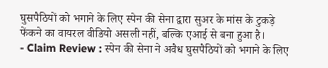घुसपैठियों को भगाने के लिए स्पेन की सेना द्वारा सुअर के मांस के टुकड़े फेंकने का वायरल वीडियो असली नहीं, बल्कि एआई से बना हुआ है।
- Claim Review : स्पेन की सेना ने अवैध घुसपैठियों को भगाने के लिए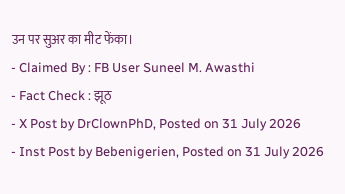उन पर सुअर का मीट फेंका।
- Claimed By : FB User Suneel M. Awasthi
- Fact Check : झूठ
- X Post by DrClownPhD, Posted on 31 July 2026
- Inst Post by Bebenigerien, Posted on 31 July 2026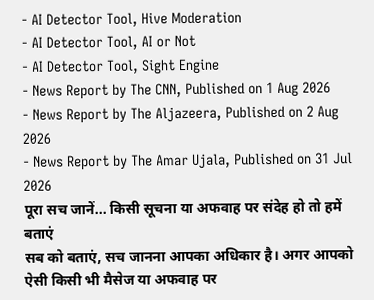- AI Detector Tool, Hive Moderation
- AI Detector Tool, AI or Not
- AI Detector Tool, Sight Engine
- News Report by The CNN, Published on 1 Aug 2026
- News Report by The Aljazeera, Published on 2 Aug 2026
- News Report by The Amar Ujala, Published on 31 Jul 2026
पूरा सच जानें... किसी सूचना या अफवाह पर संदेह हो तो हमें बताएं
सब को बताएं, सच जानना आपका अधिकार है। अगर आपको ऐसी किसी भी मैसेज या अफवाह पर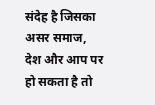संदेह है जिसका असर समाज, देश और आप पर हो सकता है तो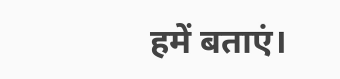हमें बताएं।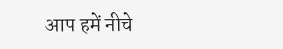आप हमें नीचे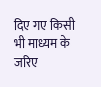दिए गए किसी भी माध्यम के जरिए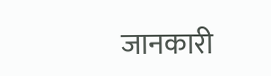जानकारी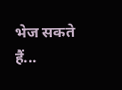भेज सकते हैं...